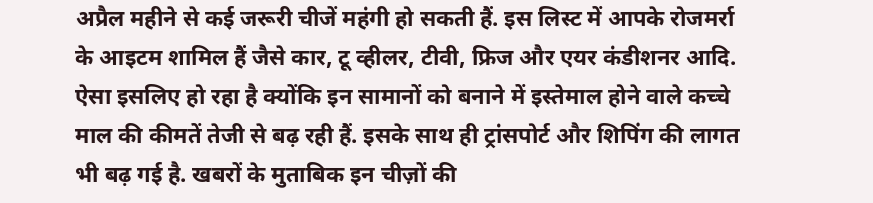अप्रैल महीने से कई जरूरी चीजें महंगी हो सकती हैं. इस लिस्ट में आपके रोजमर्रा के आइटम शामिल हैं जैसे कार, टू व्हीलर, टीवी, फ्रिज और एयर कंडीशनर आदि. ऐसा इसलिए हो रहा है क्योंकि इन सामानों को बनाने में इस्तेमाल होने वाले कच्चे माल की कीमतें तेजी से बढ़ रही हैं. इसके साथ ही ट्रांसपोर्ट और शिपिंग की लागत भी बढ़ गई है. खबरों के मुताबिक इन चीज़ों की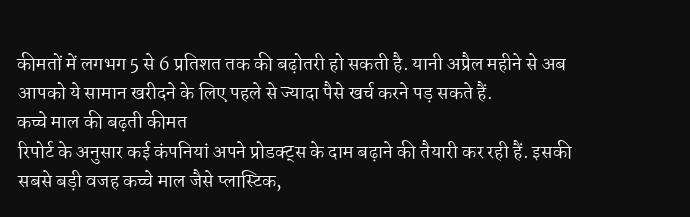कीमतों में लगभग 5 से 6 प्रतिशत तक की बढ़ोतरी हो सकती है. यानी अप्रैल महीने से अब आपको ये सामान खरीदने के लिए पहले से ज्यादा पैसे खर्च करने पड़ सकते हैं.
कच्चे माल की बढ़ती कीमत
रिपोर्ट के अनुसार कई कंपनियां अपने प्रोडक्ट्स के दाम बढ़ाने की तैयारी कर रही हैं. इसकी सबसे बड़ी वजह कच्चे माल जैसे प्लास्टिक,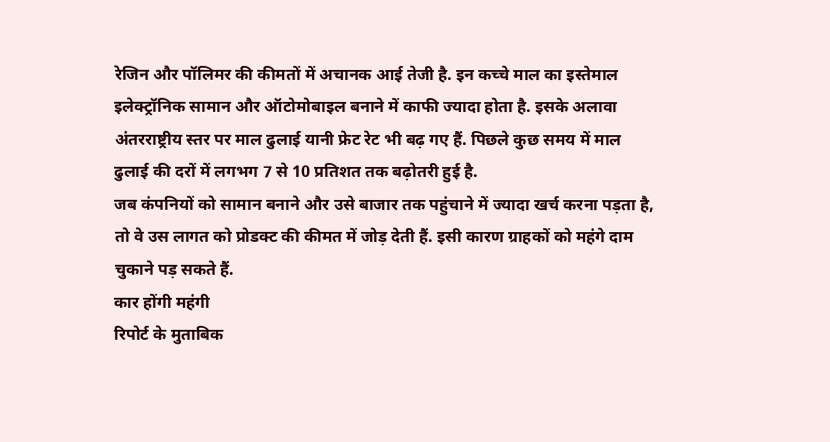रेजिन और पॉलिमर की कीमतों में अचानक आई तेजी है. इन कच्चे माल का इस्तेमाल इलेक्ट्रॉनिक सामान और ऑटोमोबाइल बनाने में काफी ज्यादा होता है. इसके अलावा अंतरराष्ट्रीय स्तर पर माल ढुलाई यानी फ्रेट रेट भी बढ़ गए हैं. पिछले कुछ समय में माल ढुलाई की दरों में लगभग 7 से 10 प्रतिशत तक बढ़ोतरी हुई है.
जब कंपनियों को सामान बनाने और उसे बाजार तक पहुंचाने में ज्यादा खर्च करना पड़ता है, तो वे उस लागत को प्रोडक्ट की कीमत में जोड़ देती हैं. इसी कारण ग्राहकों को महंगे दाम चुकाने पड़ सकते हैं.
कार होंगी महंगी
रिपोर्ट के मुताबिक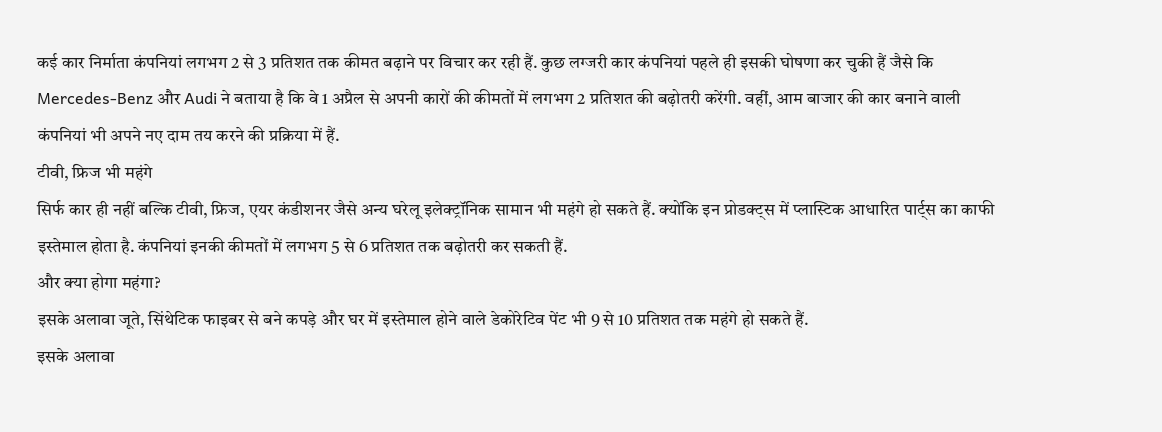कई कार निर्माता कंपनियां लगभग 2 से 3 प्रतिशत तक कीमत बढ़ाने पर विचार कर रही हैं. कुछ लग्जरी कार कंपनियां पहले ही इसकी घोषणा कर चुकी हैं जैसे कि Mercedes-Benz और Audi ने बताया है कि वे 1 अप्रैल से अपनी कारों की कीमतों में लगभग 2 प्रतिशत की बढ़ोतरी करेंगी. वहीं, आम बाजार की कार बनाने वाली कंपनियां भी अपने नए दाम तय करने की प्रक्रिया में हैं.
टीवी, फ्रिज भी महंगे
सिर्फ कार ही नहीं बल्कि टीवी, फ्रिज, एयर कंडीशनर जैसे अन्य घरेलू इलेक्ट्रॉनिक सामान भी महंगे हो सकते हैं. क्योंकि इन प्रोडक्ट्स में प्लास्टिक आधारित पार्ट्स का काफी इस्तेमाल होता है. कंपनियां इनकी कीमतों में लगभग 5 से 6 प्रतिशत तक बढ़ोतरी कर सकती हैं.
और क्या होगा महंगा?
इसके अलावा जूते, सिंथेटिक फाइबर से बने कपड़े और घर में इस्तेमाल होने वाले डेकोरेटिव पेंट भी 9 से 10 प्रतिशत तक महंगे हो सकते हैं.
इसके अलावा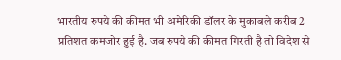भारतीय रुपये की कीमत भी अमेरिकी डॉलर के मुकाबले करीब 2 प्रतिशत कमजोर हुई है. जब रुपये की कीमत गिरती है तो विदेश से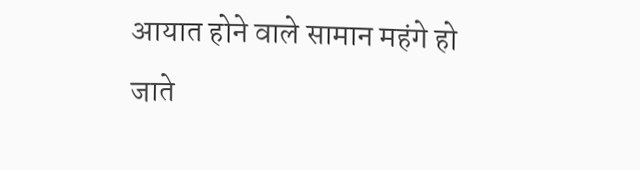आयात होने वाले सामान महंगे हो जाते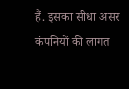हैं. इसका सीधा असर कंपनियों की लागत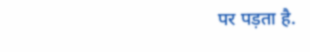पर पड़ता है.